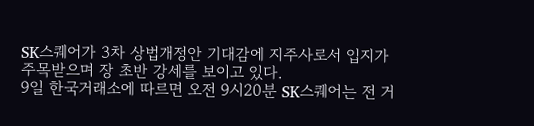SK스퀘어가 3차 상법개정안 기대감에 지주사로서 입지가 주목받으며 장 초반 강세를 보이고 있다.
9일 한국거래소에 따르면 오전 9시20분 SK스퀘어는 전 거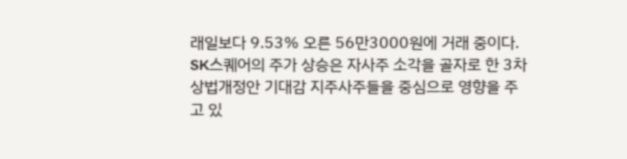래일보다 9.53% 오른 56만3000원에 거래 중이다.
SK스퀘어의 주가 상승은 자사주 소각을 골자로 한 3차 상법개정안 기대감 지주사주들을 중심으로 영향을 주고 있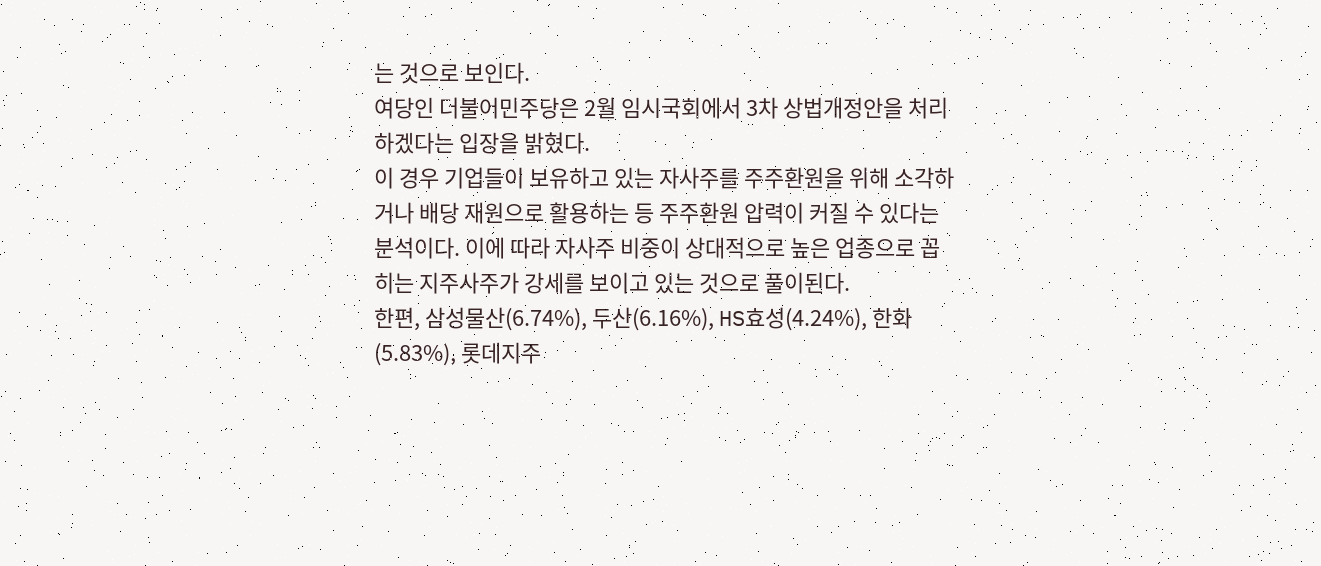는 것으로 보인다.
여당인 더불어민주당은 2월 임시국회에서 3차 상법개정안을 처리하겠다는 입장을 밝혔다.
이 경우 기업들이 보유하고 있는 자사주를 주주환원을 위해 소각하거나 배당 재원으로 활용하는 등 주주환원 압력이 커질 수 있다는 분석이다. 이에 따라 자사주 비중이 상대적으로 높은 업종으로 꼽히는 지주사주가 강세를 보이고 있는 것으로 풀이된다.
한편, 삼성물산(6.74%), 두산(6.16%), HS효성(4.24%), 한화(5.83%), 롯데지주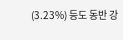(3.23%) 등도 동반 강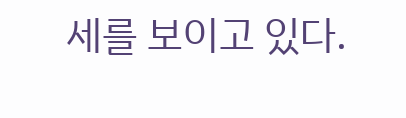세를 보이고 있다.